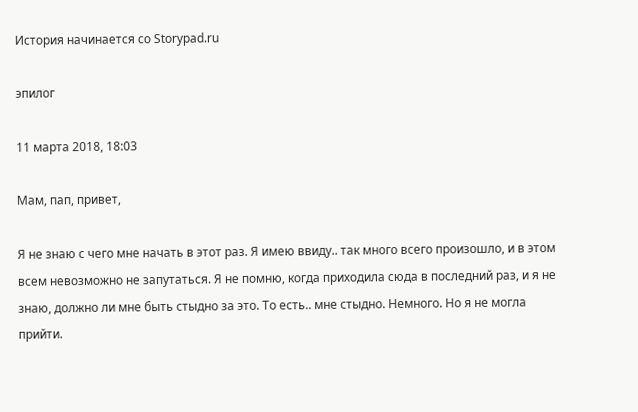История начинается со Storypad.ru

эпилог

11 марта 2018, 18:03

Мам, пап, привет,

Я не знаю с чего мне начать в этот раз. Я имею ввиду.. так много всего произошло, и в этом всем невозможно не запутаться. Я не помню, когда приходила сюда в последний раз, и я не знаю, должно ли мне быть стыдно за это. То есть.. мне стыдно. Немного. Но я не могла прийти.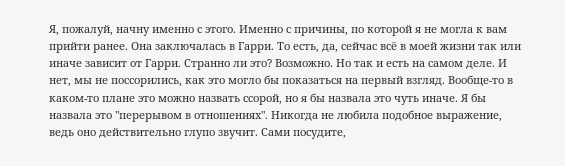Я, пожалуй, начну именно с этого. Именно с причины, по которой я не могла к вам прийти ранее. Она заключалась в Гарри. То есть, да, сейчас всё в моей жизни так или иначе зависит от Гарри. Странно ли это? Возможно. Но так и есть на самом деле. И нет, мы не поссорились, как это могло бы показаться на первый взгляд. Вообще-то в каком-то плане это можно назвать ссорой, но я бы назвала это чуть иначе. Я бы назвала это "перерывом в отношениях". Никогда не любила подобное выражение, ведь оно действительно глупо звучит. Сами посудите,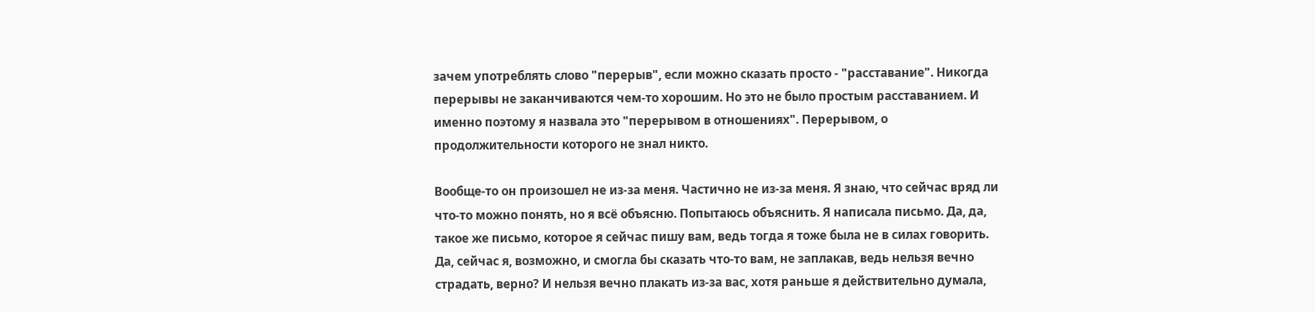зачем употреблять слово "перерыв", если можно сказать просто - "расставание". Никогда перерывы не заканчиваются чем-то хорошим. Но это не было простым расставанием. И именно поэтому я назвала это "перерывом в отношениях". Перерывом, о продолжительности которого не знал никто.

Вообще-то он произошел не из-за меня. Частично не из-за меня. Я знаю, что сейчас вряд ли что-то можно понять, но я всё объясню. Попытаюсь объяснить. Я написала письмо. Да, да, такое же письмо, которое я сейчас пишу вам, ведь тогда я тоже была не в силах говорить. Да, сейчас я, возможно, и смогла бы сказать что-то вам, не заплакав, ведь нельзя вечно страдать, верно? И нельзя вечно плакать из-за вас, хотя раньше я действительно думала,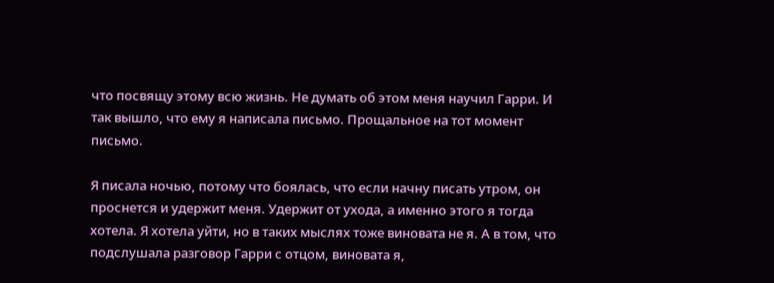что посвящу этому всю жизнь. Не думать об этом меня научил Гарри. И так вышло, что ему я написала письмо. Прощальное на тот момент письмо.

Я писала ночью, потому что боялась, что если начну писать утром, он проснется и удержит меня. Удержит от ухода, а именно этого я тогда хотела. Я хотела уйти, но в таких мыслях тоже виновата не я. А в том, что подслушала разговор Гарри с отцом, виновата я,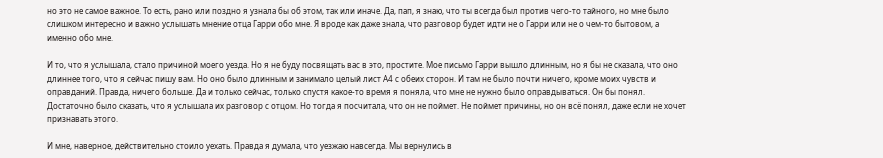но это не самое важное. То есть, рано или поздно я узнала бы об этом, так или иначе. Да, пап, я знаю, что ты всегда был против чего-то тайного, но мне было слишком интересно и важно услышать мнение отца Гарри обо мне. Я вроде как даже знала, что разговор будет идти не о Гарри или не о чем-то бытовом, а именно обо мне.

И то, что я услышала, стало причиной моего уезда. Но я не буду посвящать вас в это, простите. Мое письмо Гарри вышло длинным, но я бы не сказала, что оно длиннее того, что я сейчас пишу вам. Но оно было длинным и занимало целый лист А4 с обеих сторон. И там не было почти ничего, кроме моих чувств и оправданий. Правда, ничего больше. Да и только сейчас, только спустя какое-то время я поняла, что мне не нужно было оправдываться. Он бы понял. Достаточно было сказать, что я услышала их разговор с отцом. Но тогда я посчитала, что он не поймет. Не поймет причины, но он всё понял, даже если не хочет признавать этого.

И мне, наверное, действительно стоило уехать. Правда я думала, что уезжаю навсегда. Мы вернулись в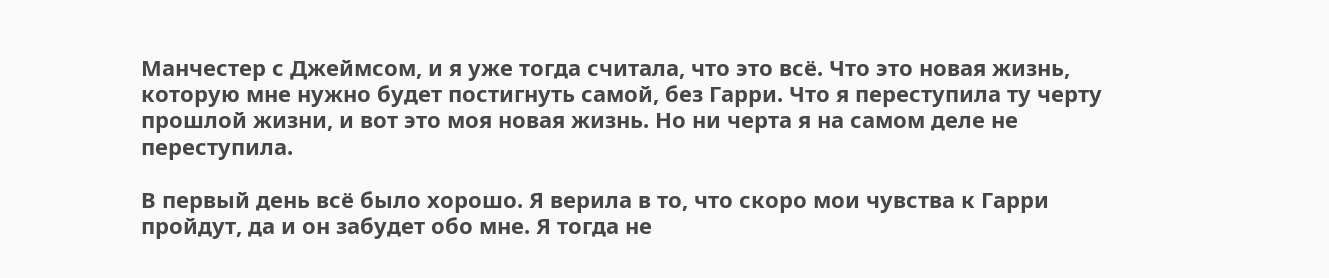Манчестер с Джеймсом, и я уже тогда считала, что это всё. Что это новая жизнь, которую мне нужно будет постигнуть самой, без Гарри. Что я переступила ту черту прошлой жизни, и вот это моя новая жизнь. Но ни черта я на самом деле не переступила.

В первый день всё было хорошо. Я верила в то, что скоро мои чувства к Гарри пройдут, да и он забудет обо мне. Я тогда не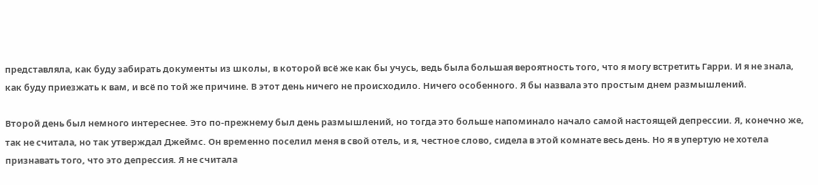представляла, как буду забирать документы из школы, в которой всё же как бы учусь, ведь была большая вероятность того, что я могу встретить Гарри. И я не знала, как буду приезжать к вам, и всё по той же причине. В этот день ничего не происходило. Ничего особенного. Я бы назвала это простым днем размышлений.

Второй день был немного интереснее. Это по-прежнему был день размышлений, но тогда это больше напоминало начало самой настоящей депрессии. Я, конечно же, так не считала, но так утверждал Джеймс. Он временно поселил меня в свой отель, и я, честное слово, сидела в этой комнате весь день. Но я в упертую не хотела признавать того, что это депрессия. Я не считала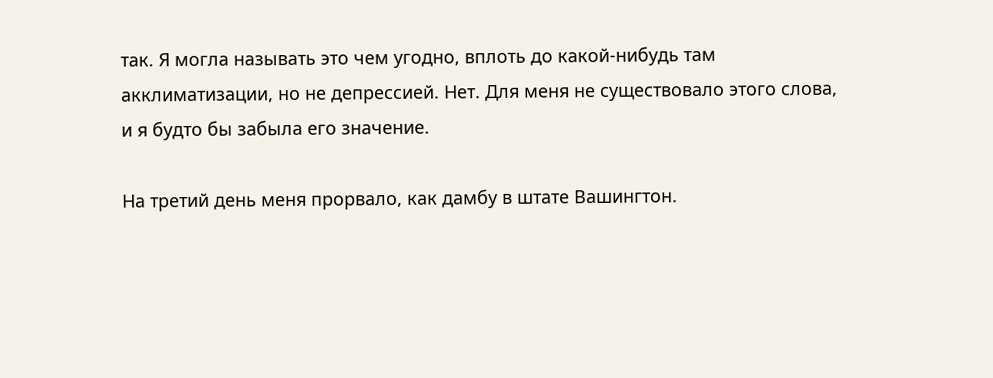так. Я могла называть это чем угодно, вплоть до какой-нибудь там акклиматизации, но не депрессией. Нет. Для меня не существовало этого слова, и я будто бы забыла его значение.

На третий день меня прорвало, как дамбу в штате Вашингтон.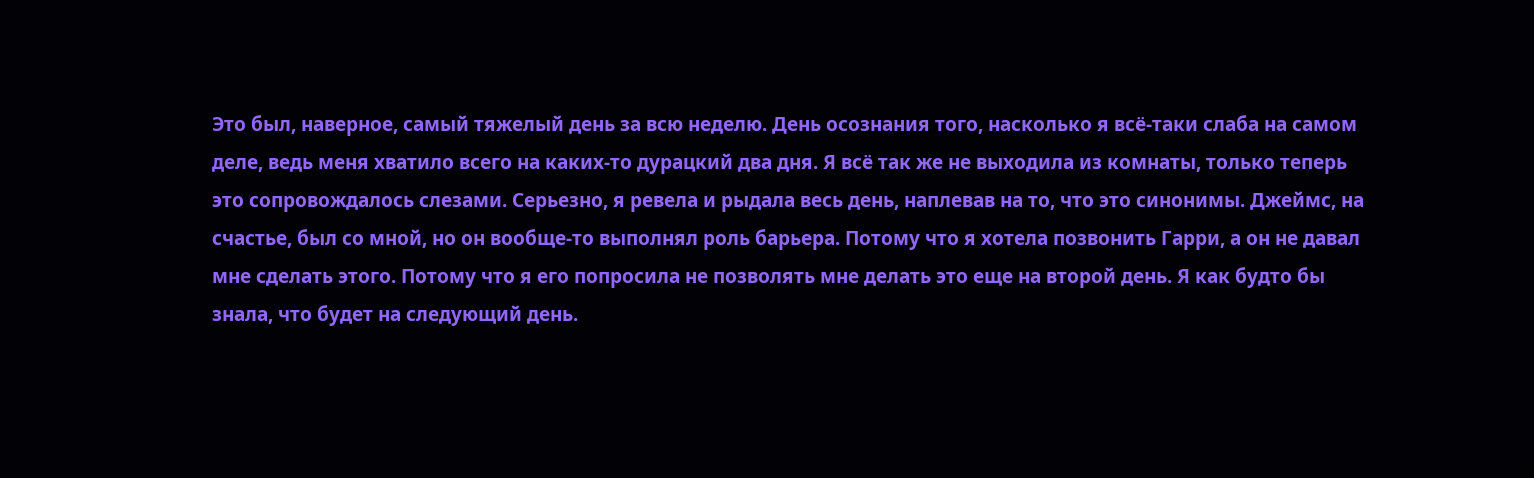Это был, наверное, самый тяжелый день за всю неделю. День осознания того, насколько я всё-таки слаба на самом деле, ведь меня хватило всего на каких-то дурацкий два дня. Я всё так же не выходила из комнаты, только теперь это сопровождалось слезами. Серьезно, я ревела и рыдала весь день, наплевав на то, что это синонимы. Джеймс, на счастье, был со мной, но он вообще-то выполнял роль барьера. Потому что я хотела позвонить Гарри, а он не давал мне сделать этого. Потому что я его попросила не позволять мне делать это еще на второй день. Я как будто бы знала, что будет на следующий день.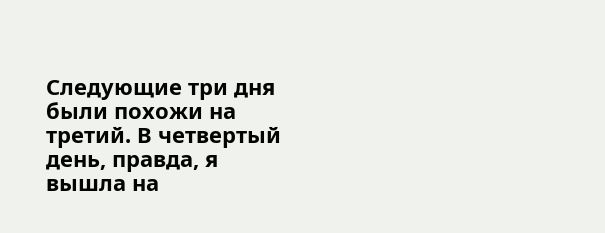Следующие три дня были похожи на третий. В четвертый день, правда, я вышла на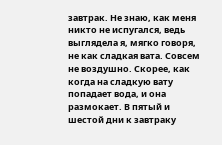завтрак. Не знаю, как меня никто не испугался, ведь выглядела я, мягко говоря, не как сладкая вата. Совсем не воздушно. Скорее, как когда на сладкую вату попадает вода, и она размокает. В пятый и шестой дни к завтраку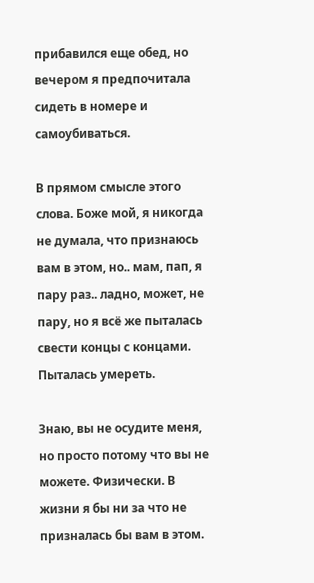прибавился еще обед, но вечером я предпочитала сидеть в номере и самоубиваться.

В прямом смысле этого слова. Боже мой, я никогда не думала, что признаюсь вам в этом, но.. мам, пап, я пару раз.. ладно, может, не пару, но я всё же пыталась свести концы с концами. Пыталась умереть.

Знаю, вы не осудите меня, но просто потому что вы не можете. Физически. В жизни я бы ни за что не призналась бы вам в этом.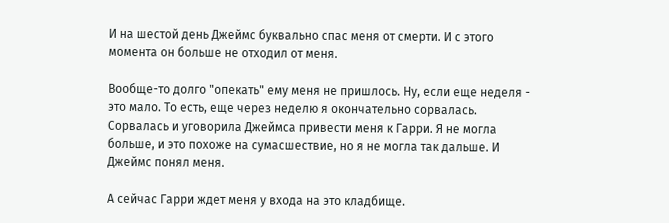И на шестой день Джеймс буквально спас меня от смерти. И с этого момента он больше не отходил от меня.

Вообще-то долго "опекать" ему меня не пришлось. Ну, если еще неделя - это мало. То есть, еще через неделю я окончательно сорвалась. Сорвалась и уговорила Джеймса привести меня к Гарри. Я не могла больше, и это похоже на сумасшествие, но я не могла так дальше. И Джеймс понял меня.

А сейчас Гарри ждет меня у входа на это кладбище.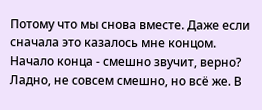Потому что мы снова вместе. Даже если сначала это казалось мне концом. Начало конца - смешно звучит, верно? Ладно, не совсем смешно, но всё же. В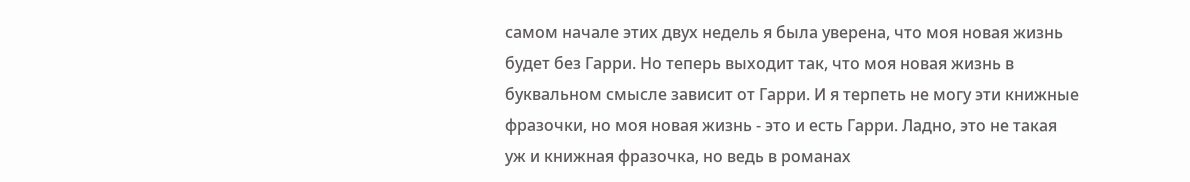самом начале этих двух недель я была уверена, что моя новая жизнь будет без Гарри. Но теперь выходит так, что моя новая жизнь в буквальном смысле зависит от Гарри. И я терпеть не могу эти книжные фразочки, но моя новая жизнь - это и есть Гарри. Ладно, это не такая уж и книжная фразочка, но ведь в романах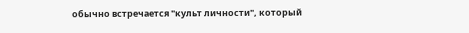обычно встречается "культ личности", который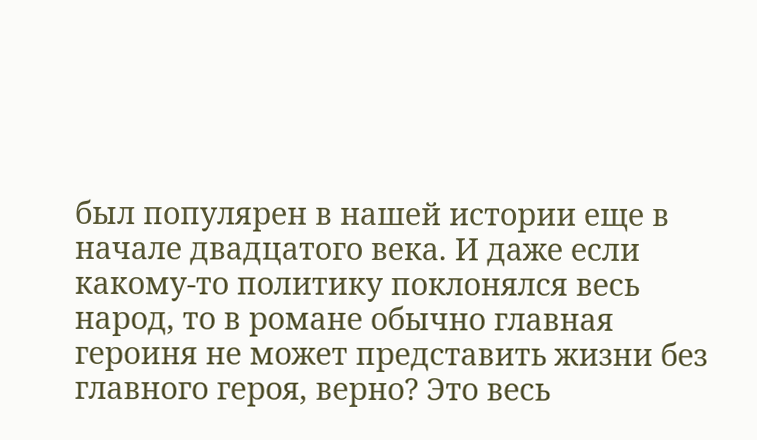был популярен в нашей истории еще в начале двадцатого века. И даже если какому-то политику поклонялся весь народ, то в романе обычно главная героиня не может представить жизни без главного героя, верно? Это весь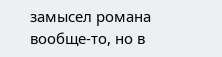замысел романа вообще-то, но в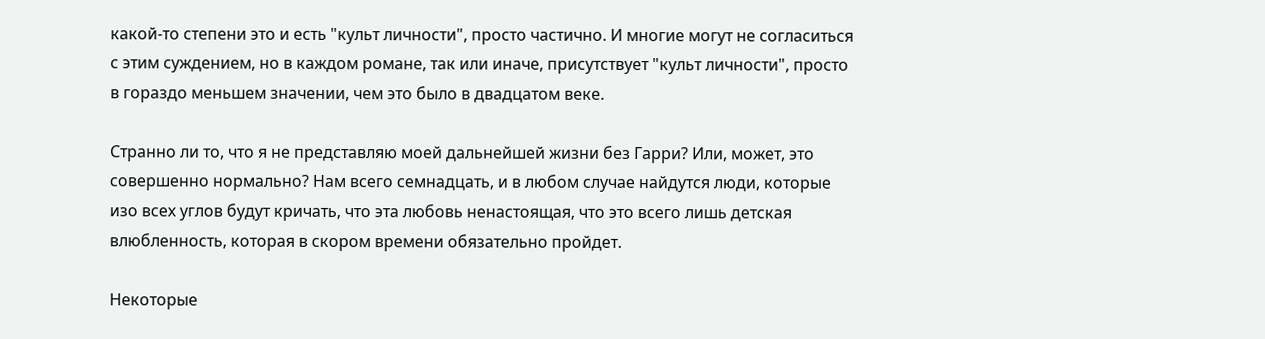какой-то степени это и есть "культ личности", просто частично. И многие могут не согласиться с этим суждением, но в каждом романе, так или иначе, присутствует "культ личности", просто в гораздо меньшем значении, чем это было в двадцатом веке.

Странно ли то, что я не представляю моей дальнейшей жизни без Гарри? Или, может, это совершенно нормально? Нам всего семнадцать, и в любом случае найдутся люди, которые изо всех углов будут кричать, что эта любовь ненастоящая, что это всего лишь детская влюбленность, которая в скором времени обязательно пройдет.

Некоторые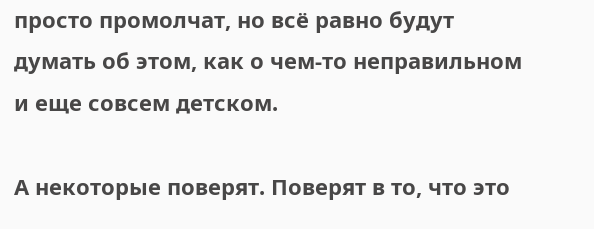просто промолчат, но всё равно будут думать об этом, как о чем-то неправильном и еще совсем детском.

А некоторые поверят. Поверят в то, что это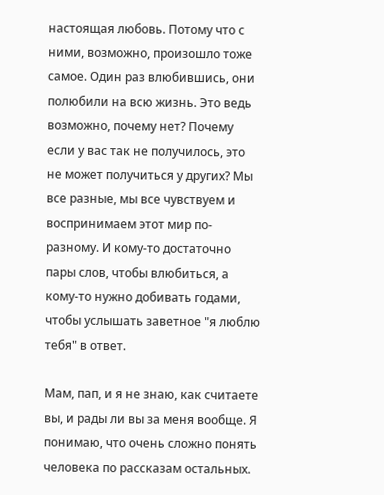настоящая любовь. Потому что с ними, возможно, произошло тоже самое. Один раз влюбившись, они полюбили на всю жизнь. Это ведь возможно, почему нет? Почему если у вас так не получилось, это не может получиться у других? Мы все разные, мы все чувствуем и воспринимаем этот мир по-разному. И кому-то достаточно пары слов, чтобы влюбиться, а кому-то нужно добивать годами, чтобы услышать заветное "я люблю тебя" в ответ.

Мам, пап, и я не знаю, как считаете вы, и рады ли вы за меня вообще. Я понимаю, что очень сложно понять человека по рассказам остальных.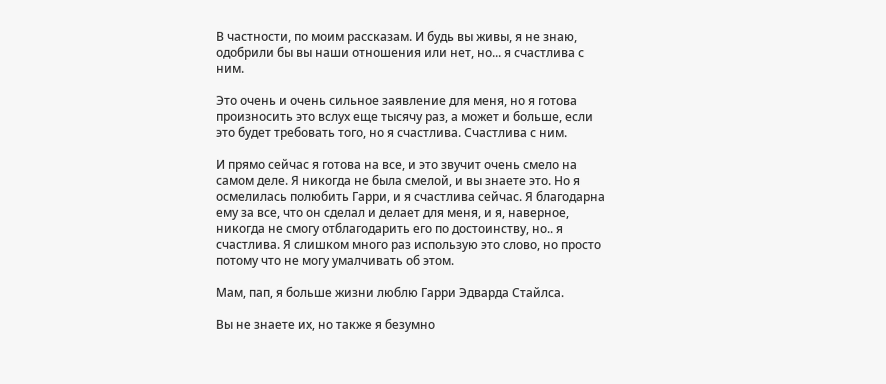В частности, по моим рассказам. И будь вы живы, я не знаю, одобрили бы вы наши отношения или нет, но... я счастлива с ним.

Это очень и очень сильное заявление для меня, но я готова произносить это вслух еще тысячу раз, а может и больше, если это будет требовать того, но я счастлива. Счастлива с ним.

И прямо сейчас я готова на все, и это звучит очень смело на самом деле. Я никогда не была смелой, и вы знаете это. Но я осмелилась полюбить Гарри, и я счастлива сейчас. Я благодарна ему за все, что он сделал и делает для меня, и я, наверное, никогда не смогу отблагодарить его по достоинству, но.. я счастлива. Я слишком много раз использую это слово, но просто потому что не могу умалчивать об этом.

Мам, пап, я больше жизни люблю Гарри Эдварда Стайлса.

Вы не знаете их, но также я безумно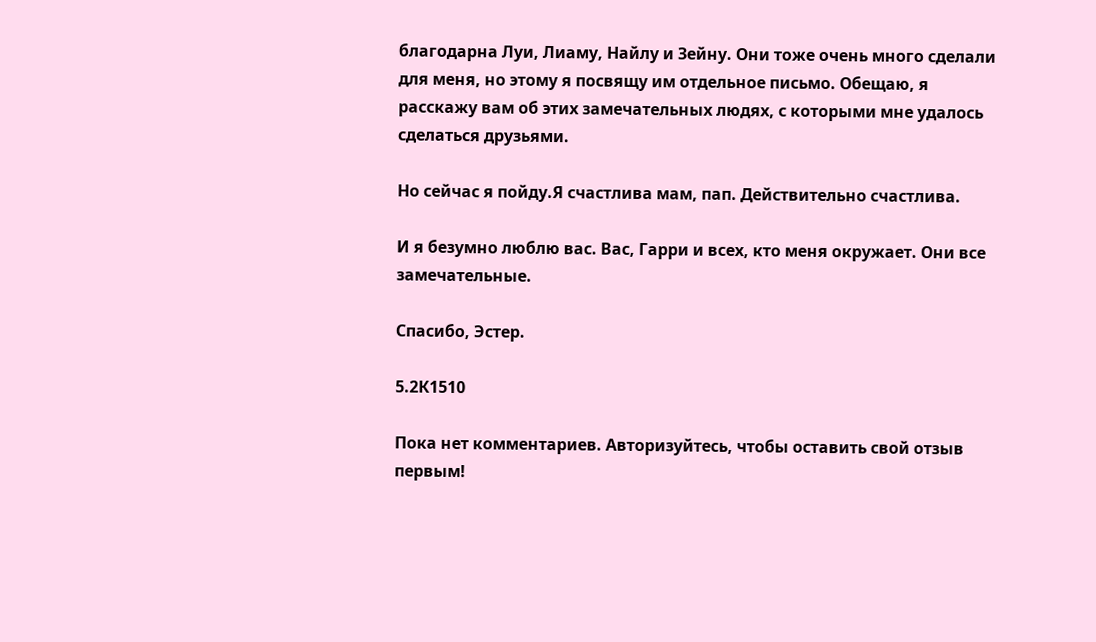благодарна Луи, Лиаму, Найлу и Зейну. Они тоже очень много сделали для меня, но этому я посвящу им отдельное письмо. Обещаю, я расскажу вам об этих замечательных людях, с которыми мне удалось сделаться друзьями.

Но сейчас я пойду.Я счастлива мам, пап. Действительно счастлива.

И я безумно люблю вас. Вас, Гарри и всех, кто меня окружает. Они все замечательные.

Спасибо, Эстер.

5.2К1510

Пока нет комментариев. Авторизуйтесь, чтобы оставить свой отзыв первым!